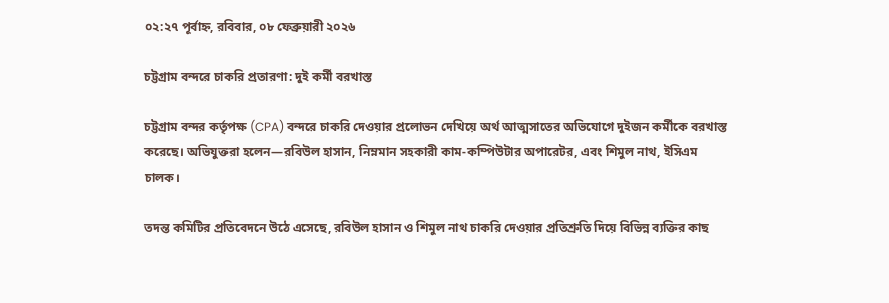০২:২৭ পূর্বাহ্ন, রবিবার, ০৮ ফেব্রুয়ারী ২০২৬

চট্টগ্রাম বন্দরে চাকরি প্রতারণা: দুই কর্মী বরখাস্ত

চট্টগ্রাম বন্দর কর্তৃপক্ষ (CPA) বন্দরে চাকরি দেওয়ার প্রলোভন দেখিয়ে অর্থ আত্মসাতের অভিযোগে দুইজন কর্মীকে বরখাস্ত করেছে। অভিযুক্তরা হলেন—রবিউল হাসান, নিম্নমান সহকারী কাম-কম্পিউটার অপারেটর, এবং শিমুল নাথ, ইসিএম চালক।

তদন্ত কমিটির প্রতিবেদনে উঠে এসেছে, রবিউল হাসান ও শিমুল নাথ চাকরি দেওয়ার প্রতিশ্রুতি দিয়ে বিভিন্ন ব্যক্তির কাছ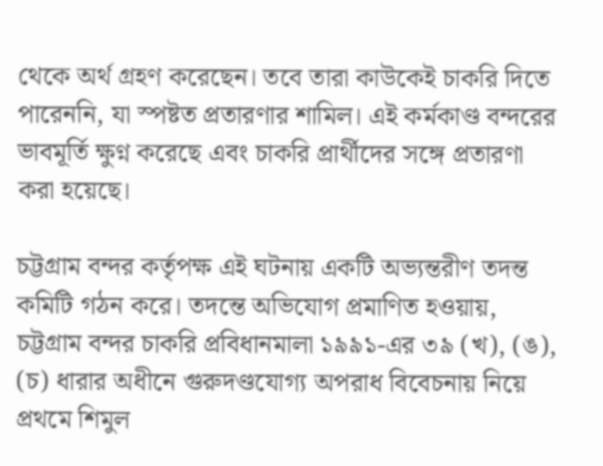থেকে অর্থ গ্রহণ করেছেন। তবে তারা কাউকেই চাকরি দিতে পারেননি, যা স্পষ্টত প্রতারণার শামিল। এই কর্মকাণ্ড বন্দরের ভাবমূর্তি ক্ষুণ্ন করেছে এবং চাকরি প্রার্থীদের সঙ্গে প্রতারণা করা হয়েছে।

চট্টগ্রাম বন্দর কর্তৃপক্ষ এই ঘটনায় একটি অভ্যন্তরীণ তদন্ত কমিটি গঠন করে। তদন্তে অভিযোগ প্রমাণিত হওয়ায়, চট্টগ্রাম বন্দর চাকরি প্রবিধানমালা ১৯৯১-এর ৩৯ (খ), (ঙ), (চ) ধারার অধীনে গুরুদণ্ডযোগ্য অপরাধ বিবেচনায় নিয়ে প্রথমে শিমুল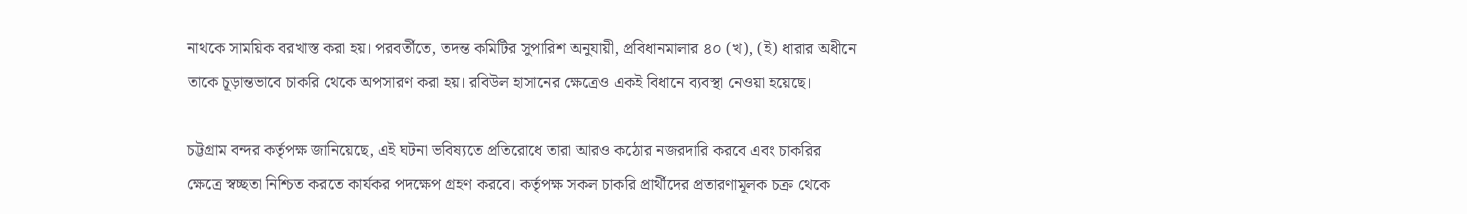নাথকে সাময়িক বরখাস্ত করা হয়। পরবর্তীতে, তদন্ত কমিটির সুপারিশ অনুযায়ী, প্রবিধানমালার ৪০ (খ), (ই) ধারার অধীনে তাকে চূড়ান্তভাবে চাকরি থেকে অপসারণ করা হয়। রবিউল হাসানের ক্ষেত্রেও একই বিধানে ব্যবস্থা নেওয়া হয়েছে।

চট্টগ্রাম বন্দর কর্তৃপক্ষ জানিয়েছে, এই ঘটনা ভবিষ্যতে প্রতিরোধে তারা আরও কঠোর নজরদারি করবে এবং চাকরির ক্ষেত্রে স্বচ্ছতা নিশ্চিত করতে কার্যকর পদক্ষেপ গ্রহণ করবে। কর্তৃপক্ষ সকল চাকরি প্রার্থীদের প্রতারণামূলক চক্র থেকে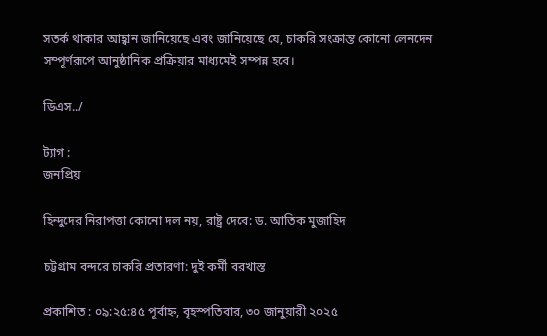সতর্ক থাকার আহ্বান জানিয়েছে এবং জানিয়েছে যে, চাকরি সংক্রান্ত কোনো লেনদেন সম্পূর্ণরূপে আনুষ্ঠানিক প্রক্রিয়ার মাধ্যমেই সম্পন্ন হবে।

ডিএস../

ট্যাগ :
জনপ্রিয়

হিন্দুদের নিরাপত্তা কোনো দল নয়, রাষ্ট্র দেবে: ড. আতিক মুজাহিদ

চট্টগ্রাম বন্দরে চাকরি প্রতারণা: দুই কর্মী বরখাস্ত

প্রকাশিত : ০৯:২৫:৪৫ পূর্বাহ্ন, বৃহস্পতিবার, ৩০ জানুয়ারী ২০২৫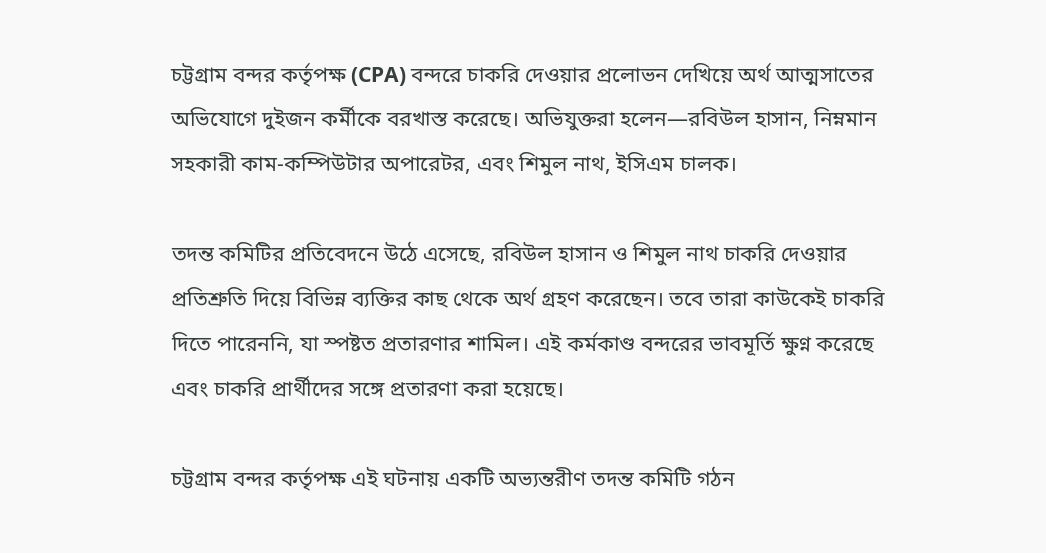চট্টগ্রাম বন্দর কর্তৃপক্ষ (CPA) বন্দরে চাকরি দেওয়ার প্রলোভন দেখিয়ে অর্থ আত্মসাতের অভিযোগে দুইজন কর্মীকে বরখাস্ত করেছে। অভিযুক্তরা হলেন—রবিউল হাসান, নিম্নমান সহকারী কাম-কম্পিউটার অপারেটর, এবং শিমুল নাথ, ইসিএম চালক।

তদন্ত কমিটির প্রতিবেদনে উঠে এসেছে, রবিউল হাসান ও শিমুল নাথ চাকরি দেওয়ার প্রতিশ্রুতি দিয়ে বিভিন্ন ব্যক্তির কাছ থেকে অর্থ গ্রহণ করেছেন। তবে তারা কাউকেই চাকরি দিতে পারেননি, যা স্পষ্টত প্রতারণার শামিল। এই কর্মকাণ্ড বন্দরের ভাবমূর্তি ক্ষুণ্ন করেছে এবং চাকরি প্রার্থীদের সঙ্গে প্রতারণা করা হয়েছে।

চট্টগ্রাম বন্দর কর্তৃপক্ষ এই ঘটনায় একটি অভ্যন্তরীণ তদন্ত কমিটি গঠন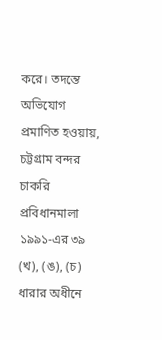করে। তদন্তে অভিযোগ প্রমাণিত হওয়ায়, চট্টগ্রাম বন্দর চাকরি প্রবিধানমালা ১৯৯১-এর ৩৯ (খ), (ঙ), (চ) ধারার অধীনে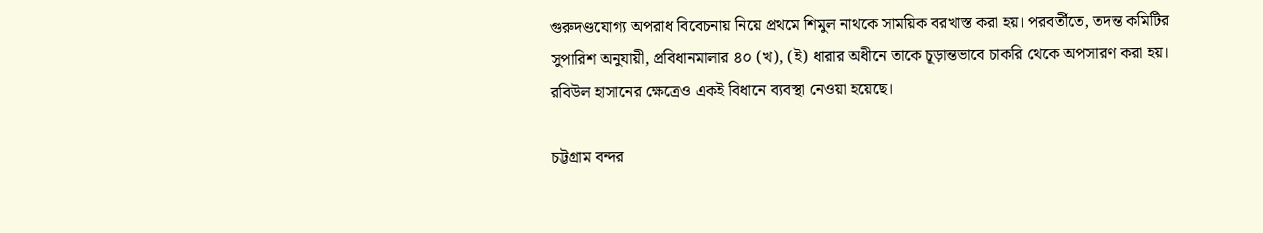গুরুদণ্ডযোগ্য অপরাধ বিবেচনায় নিয়ে প্রথমে শিমুল নাথকে সাময়িক বরখাস্ত করা হয়। পরবর্তীতে, তদন্ত কমিটির সুপারিশ অনুযায়ী, প্রবিধানমালার ৪০ (খ), (ই) ধারার অধীনে তাকে চূড়ান্তভাবে চাকরি থেকে অপসারণ করা হয়। রবিউল হাসানের ক্ষেত্রেও একই বিধানে ব্যবস্থা নেওয়া হয়েছে।

চট্টগ্রাম বন্দর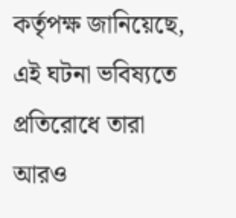কর্তৃপক্ষ জানিয়েছে, এই ঘটনা ভবিষ্যতে প্রতিরোধে তারা আরও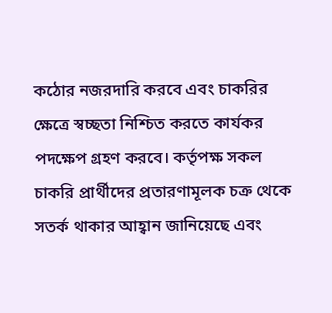কঠোর নজরদারি করবে এবং চাকরির ক্ষেত্রে স্বচ্ছতা নিশ্চিত করতে কার্যকর পদক্ষেপ গ্রহণ করবে। কর্তৃপক্ষ সকল চাকরি প্রার্থীদের প্রতারণামূলক চক্র থেকে সতর্ক থাকার আহ্বান জানিয়েছে এবং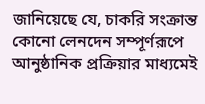জানিয়েছে যে, চাকরি সংক্রান্ত কোনো লেনদেন সম্পূর্ণরূপে আনুষ্ঠানিক প্রক্রিয়ার মাধ্যমেই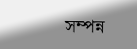সম্পন্ন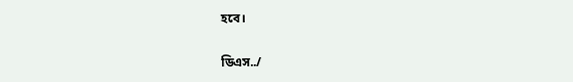হবে।

ডিএস../